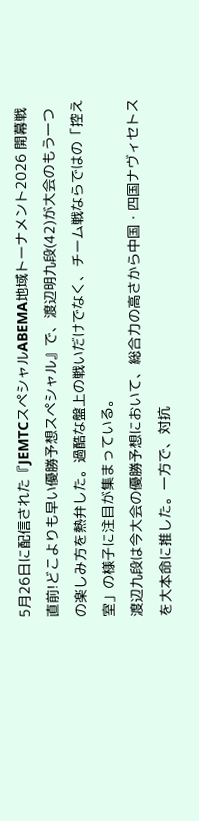5月26日に配信された『JEMTCスペシャルABEMA地域トーナメント2026 開幕戦直前!どこよりも早い優勝予想スペシャル』で、渡辺明九段(42)が大会のもう一つの楽しみ方を熱弁した。過酷な盤上の戦いだけでなく、チーム戦ならではの「控え室」の様子に注目が集まっている。
渡辺九段は今大会の優勝予想において、総合力の高さから中国・四国ナヴィセトスを大本命に推した。一方で、対抗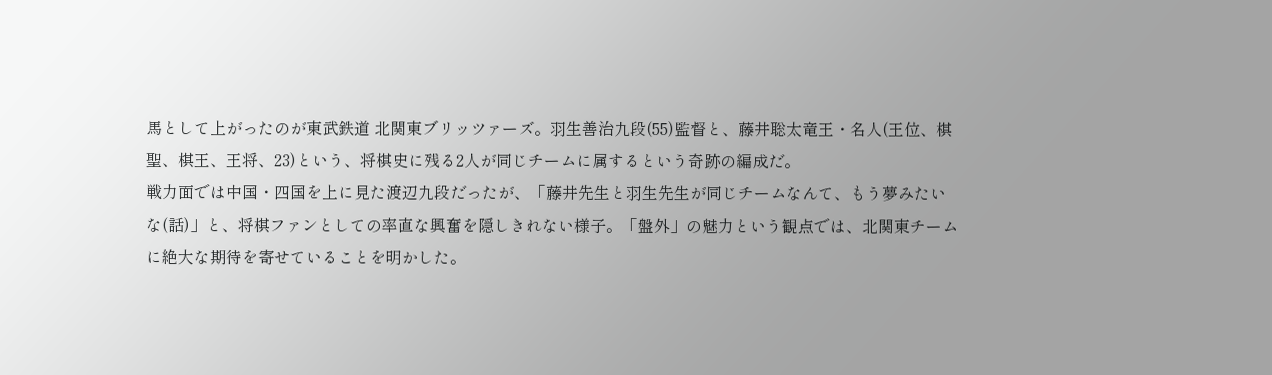馬として上がったのが東武鉄道 北関東ブリッツァーズ。羽生善治九段(55)監督と、藤井聡太竜王・名人(王位、棋聖、棋王、王将、23)という、将棋史に残る2人が同じチームに属するという奇跡の編成だ。
戦力面では中国・四国を上に見た渡辺九段だったが、「藤井先生と羽生先生が同じチームなんて、もう夢みたいな(話)」と、将棋ファンとしての率直な興奮を隠しきれない様子。「盤外」の魅力という観点では、北関東チームに絶大な期待を寄せていることを明かした。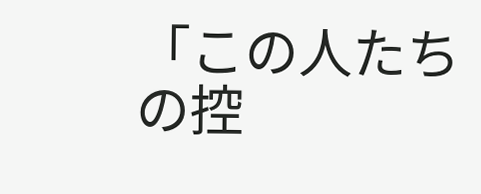「この人たちの控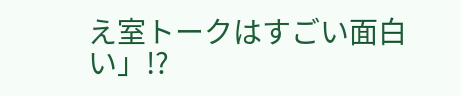え室トークはすごい面白い」!?